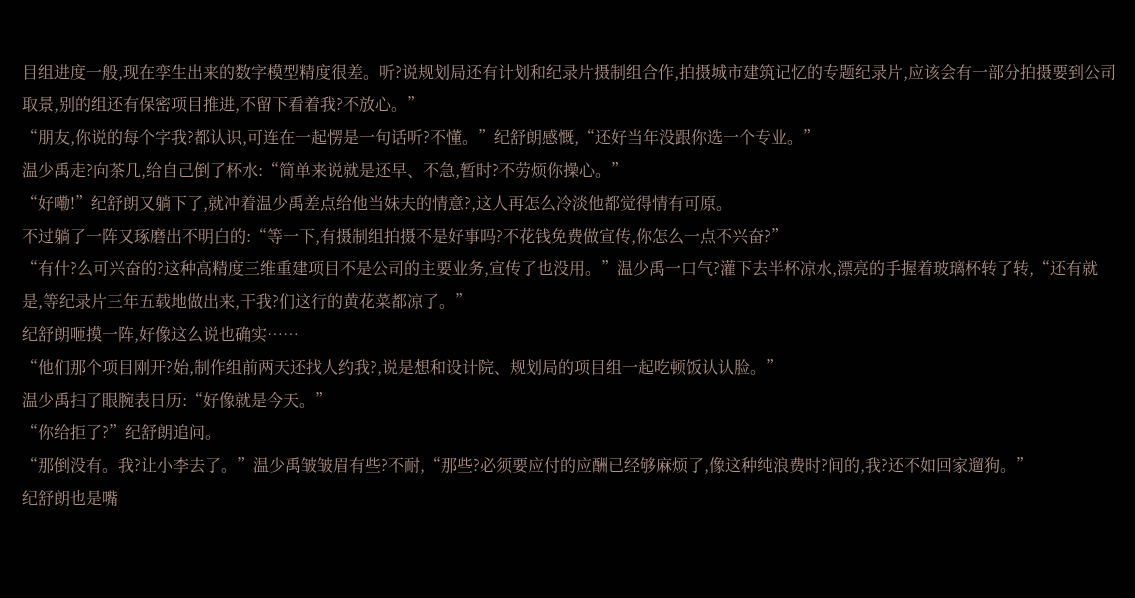目组进度一般,现在孪生出来的数字模型精度很差。听?说规划局还有计划和纪录片摄制组合作,拍摄城市建筑记忆的专题纪录片,应该会有一部分拍摄要到公司取景,别的组还有保密项目推进,不留下看着我?不放心。”
“朋友,你说的每个字我?都认识,可连在一起愣是一句话听?不懂。”纪舒朗感慨,“还好当年没跟你选一个专业。”
温少禹走?向茶几,给自己倒了杯水:“简单来说就是还早、不急,暂时?不劳烦你操心。”
“好嘞!”纪舒朗又躺下了,就冲着温少禹差点给他当妹夫的情意?,这人再怎么冷淡他都觉得情有可原。
不过躺了一阵又琢磨出不明白的:“等一下,有摄制组拍摄不是好事吗?不花钱免费做宣传,你怎么一点不兴奋?”
“有什?么可兴奋的?这种高精度三维重建项目不是公司的主要业务,宣传了也没用。”温少禹一口气?灌下去半杯凉水,漂亮的手握着玻璃杯转了转,“还有就是,等纪录片三年五载地做出来,干我?们这行的黄花菜都凉了。”
纪舒朗咂摸一阵,好像这么说也确实……
“他们那个项目刚开?始,制作组前两天还找人约我?,说是想和设计院、规划局的项目组一起吃顿饭认认脸。”
温少禹扫了眼腕表日历:“好像就是今天。”
“你给拒了?”纪舒朗追问。
“那倒没有。我?让小李去了。”温少禹皱皱眉有些?不耐,“那些?必须要应付的应酬已经够麻烦了,像这种纯浪费时?间的,我?还不如回家遛狗。”
纪舒朗也是嘴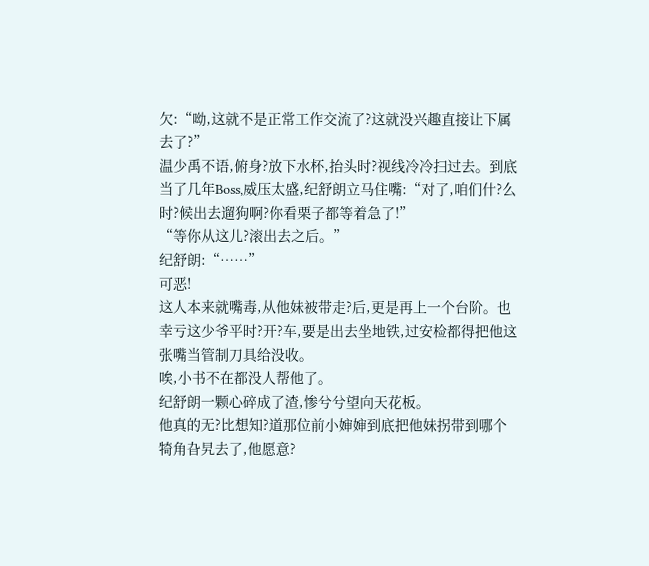欠:“呦,这就不是正常工作交流了?这就没兴趣直接让下属去了?”
温少禹不语,俯身?放下水杯,抬头时?视线冷冷扫过去。到底当了几年Boss,威压太盛,纪舒朗立马住嘴:“对了,咱们什?么时?候出去遛狗啊?你看栗子都等着急了!”
“等你从这儿?滚出去之后。”
纪舒朗:“……”
可恶!
这人本来就嘴毒,从他妹被带走?后,更是再上一个台阶。也幸亏这少爷平时?开?车,要是出去坐地铁,过安检都得把他这张嘴当管制刀具给没收。
唉,小书不在都没人帮他了。
纪舒朗一颗心碎成了渣,惨兮兮望向天花板。
他真的无?比想知?道那位前小婶婶到底把他妹拐带到哪个犄角旮旯去了,他愿意?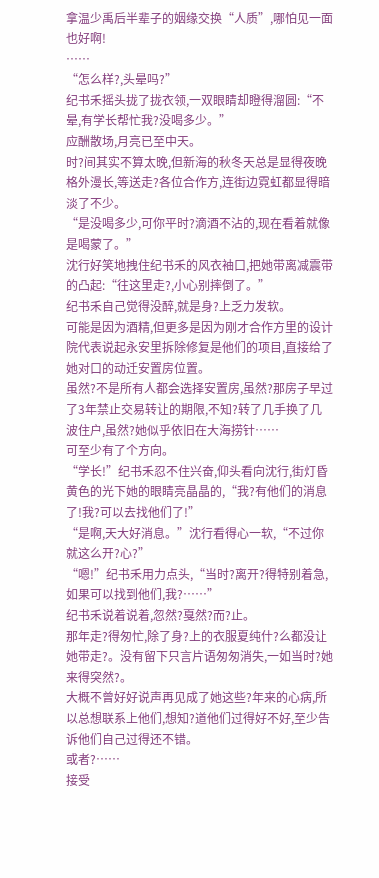拿温少禹后半辈子的姻缘交换“人质”,哪怕见一面也好啊!
……
“怎么样?,头晕吗?”
纪书禾摇头拢了拢衣领,一双眼睛却瞪得溜圆:“不晕,有学长帮忙我?没喝多少。”
应酬散场,月亮已至中天。
时?间其实不算太晚,但新海的秋冬天总是显得夜晚格外漫长,等送走?各位合作方,连街边霓虹都显得暗淡了不少。
“是没喝多少,可你平时?滴酒不沾的,现在看着就像是喝蒙了。”
沈行好笑地拽住纪书禾的风衣袖口,把她带离减震带的凸起:“往这里走?,小心别摔倒了。”
纪书禾自己觉得没醉,就是身?上乏力发软。
可能是因为酒精,但更多是因为刚才合作方里的设计院代表说起永安里拆除修复是他们的项目,直接给了她对口的动迁安置房位置。
虽然?不是所有人都会选择安置房,虽然?那房子早过了3年禁止交易转让的期限,不知?转了几手换了几波住户,虽然?她似乎依旧在大海捞针……
可至少有了个方向。
“学长!”纪书禾忍不住兴奋,仰头看向沈行,街灯昏黄色的光下她的眼睛亮晶晶的,“我?有他们的消息了!我?可以去找他们了!”
“是啊,天大好消息。”沈行看得心一软,“不过你就这么开?心?”
“嗯!”纪书禾用力点头,“当时?离开?得特别着急,如果可以找到他们,我?……”
纪书禾说着说着,忽然?戛然?而?止。
那年走?得匆忙,除了身?上的衣服夏纯什?么都没让她带走?。没有留下只言片语匆匆消失,一如当时?她来得突然?。
大概不曾好好说声再见成了她这些?年来的心病,所以总想联系上他们,想知?道他们过得好不好,至少告诉他们自己过得还不错。
或者?……
接受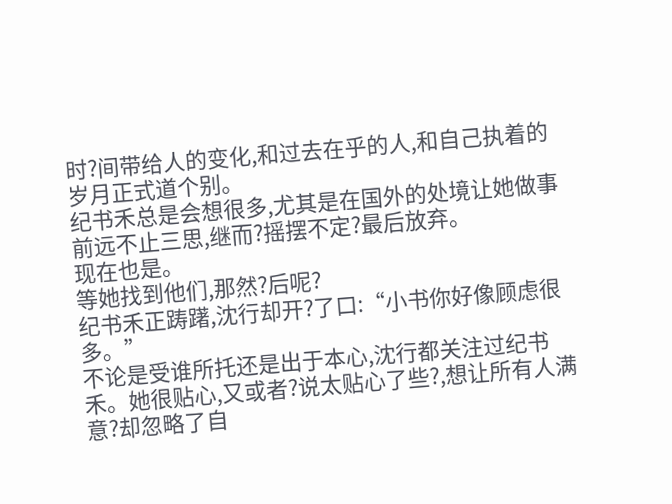时?间带给人的变化,和过去在乎的人,和自己执着的岁月正式道个别。
纪书禾总是会想很多,尤其是在国外的处境让她做事前远不止三思,继而?摇摆不定?最后放弃。
现在也是。
等她找到他们,那然?后呢?
纪书禾正踌躇,沈行却开?了口:“小书你好像顾虑很多。”
不论是受谁所托还是出于本心,沈行都关注过纪书禾。她很贴心,又或者?说太贴心了些?,想让所有人满意?却忽略了自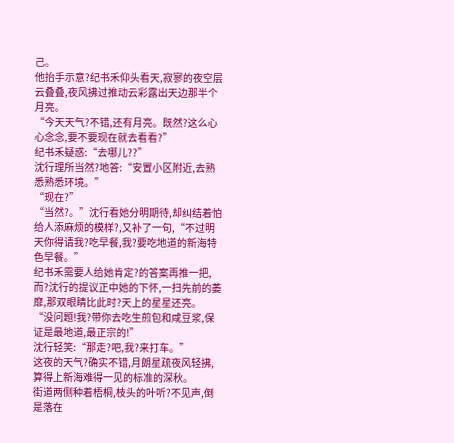己。
他抬手示意?纪书禾仰头看天,寂寥的夜空层云叠叠,夜风拂过推动云彩露出天边那半个月亮。
“今天天气?不错,还有月亮。既然?这么心心念念,要不要现在就去看看?”
纪书禾疑惑:“去哪儿??”
沈行理所当然?地答:“安置小区附近,去熟悉熟悉环境。”
“现在?”
“当然?。”沈行看她分明期待,却纠结着怕给人添麻烦的模样?,又补了一句,“不过明天你得请我?吃早餐,我?要吃地道的新海特色早餐。”
纪书禾需要人给她肯定?的答案再推一把,而?沈行的提议正中她的下怀,一扫先前的萎靡,那双眼睛比此时?天上的星星还亮。
“没问题!我?带你去吃生煎包和咸豆浆,保证是最地道,最正宗的!”
沈行轻笑:“那走?吧,我?来打车。”
这夜的天气?确实不错,月朗星疏夜风轻拂,算得上新海难得一见的标准的深秋。
街道两侧种着梧桐,枝头的叶听?不见声,倒是落在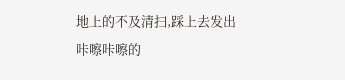地上的不及清扫,踩上去发出
咔嚓咔嚓的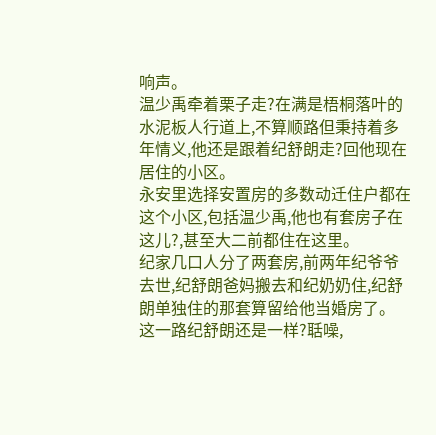响声。
温少禹牵着栗子走?在满是梧桐落叶的水泥板人行道上,不算顺路但秉持着多年情义,他还是跟着纪舒朗走?回他现在居住的小区。
永安里选择安置房的多数动迁住户都在这个小区,包括温少禹,他也有套房子在这儿?,甚至大二前都住在这里。
纪家几口人分了两套房,前两年纪爷爷去世,纪舒朗爸妈搬去和纪奶奶住,纪舒朗单独住的那套算留给他当婚房了。
这一路纪舒朗还是一样?聒噪,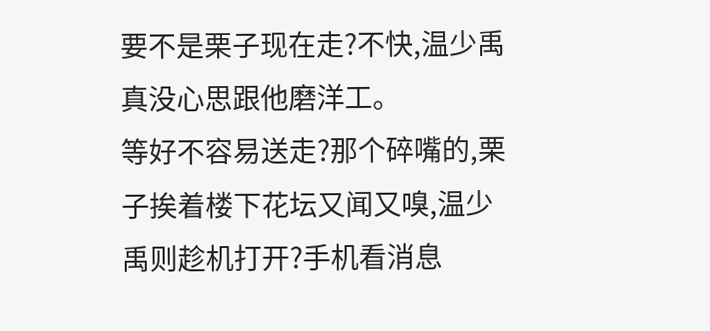要不是栗子现在走?不快,温少禹真没心思跟他磨洋工。
等好不容易送走?那个碎嘴的,栗子挨着楼下花坛又闻又嗅,温少禹则趁机打开?手机看消息